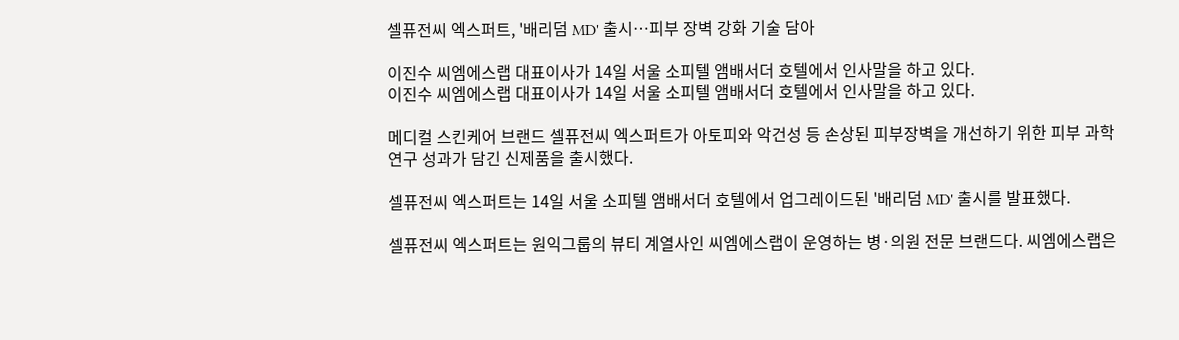셀퓨전씨 엑스퍼트, '배리덤 MD' 출시…피부 장벽 강화 기술 담아

이진수 씨엠에스랩 대표이사가 14일 서울 소피텔 앰배서더 호텔에서 인사말을 하고 있다.
이진수 씨엠에스랩 대표이사가 14일 서울 소피텔 앰배서더 호텔에서 인사말을 하고 있다.

메디컬 스킨케어 브랜드 셀퓨전씨 엑스퍼트가 아토피와 악건성 등 손상된 피부장벽을 개선하기 위한 피부 과학 연구 성과가 담긴 신제품을 출시했다.

셀퓨전씨 엑스퍼트는 14일 서울 소피텔 앰배서더 호텔에서 업그레이드된 '배리덤 MD' 출시를 발표했다.

셀퓨전씨 엑스퍼트는 원익그룹의 뷰티 계열사인 씨엠에스랩이 운영하는 병·의원 전문 브랜드다. 씨엠에스랩은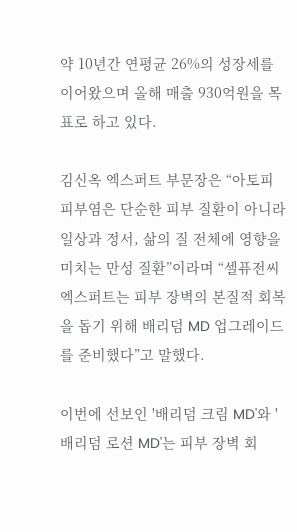약 10년간 연평균 26%의 성장세를 이어왔으며 올해 매출 930억원을 목표로 하고 있다.

김신옥 엑스퍼트 부문장은 “아토피 피부염은 단순한 피부 질환이 아니라 일상과 정서, 삶의 질 전체에 영향을 미치는 만성 질환”이라며 “셀퓨전씨 엑스퍼트는 피부 장벽의 본질적 회복을 돕기 위해 배리덤 MD 업그레이드를 준비했다”고 말했다.

이번에 선보인 '배리덤 크림 MD'와 '배리덤 로션 MD'는 피부 장벽 회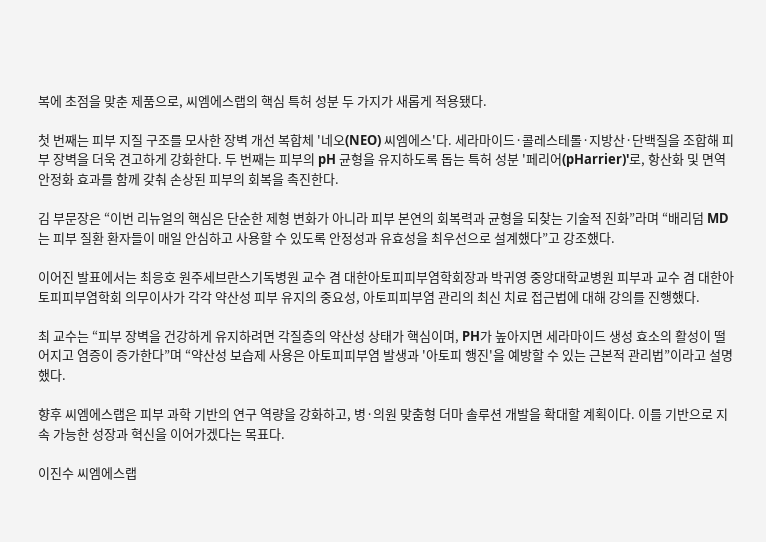복에 초점을 맞춘 제품으로, 씨엠에스랩의 핵심 특허 성분 두 가지가 새롭게 적용됐다.

첫 번째는 피부 지질 구조를 모사한 장벽 개선 복합체 '네오(NEO) 씨엠에스'다. 세라마이드·콜레스테롤·지방산·단백질을 조합해 피부 장벽을 더욱 견고하게 강화한다. 두 번째는 피부의 pH 균형을 유지하도록 돕는 특허 성분 '페리어(pHarrier)'로, 항산화 및 면역 안정화 효과를 함께 갖춰 손상된 피부의 회복을 촉진한다.

김 부문장은 “이번 리뉴얼의 핵심은 단순한 제형 변화가 아니라 피부 본연의 회복력과 균형을 되찾는 기술적 진화”라며 “배리덤 MD는 피부 질환 환자들이 매일 안심하고 사용할 수 있도록 안정성과 유효성을 최우선으로 설계했다”고 강조했다.

이어진 발표에서는 최응호 원주세브란스기독병원 교수 겸 대한아토피피부염학회장과 박귀영 중앙대학교병원 피부과 교수 겸 대한아토피피부염학회 의무이사가 각각 약산성 피부 유지의 중요성, 아토피피부염 관리의 최신 치료 접근법에 대해 강의를 진행했다.

최 교수는 “피부 장벽을 건강하게 유지하려면 각질층의 약산성 상태가 핵심이며, PH가 높아지면 세라마이드 생성 효소의 활성이 떨어지고 염증이 증가한다”며 “약산성 보습제 사용은 아토피피부염 발생과 '아토피 행진'을 예방할 수 있는 근본적 관리법”이라고 설명했다.

향후 씨엠에스랩은 피부 과학 기반의 연구 역량을 강화하고, 병·의원 맞춤형 더마 솔루션 개발을 확대할 계획이다. 이를 기반으로 지속 가능한 성장과 혁신을 이어가겠다는 목표다.

이진수 씨엠에스랩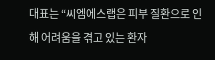대표는 “씨엠에스랩은 피부 질환으로 인해 어려움을 겪고 있는 환자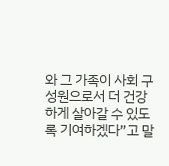와 그 가족이 사회 구성원으로서 더 건강하게 살아갈 수 있도록 기여하겠다”고 말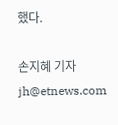했다.

손지혜 기자 jh@etnews.com